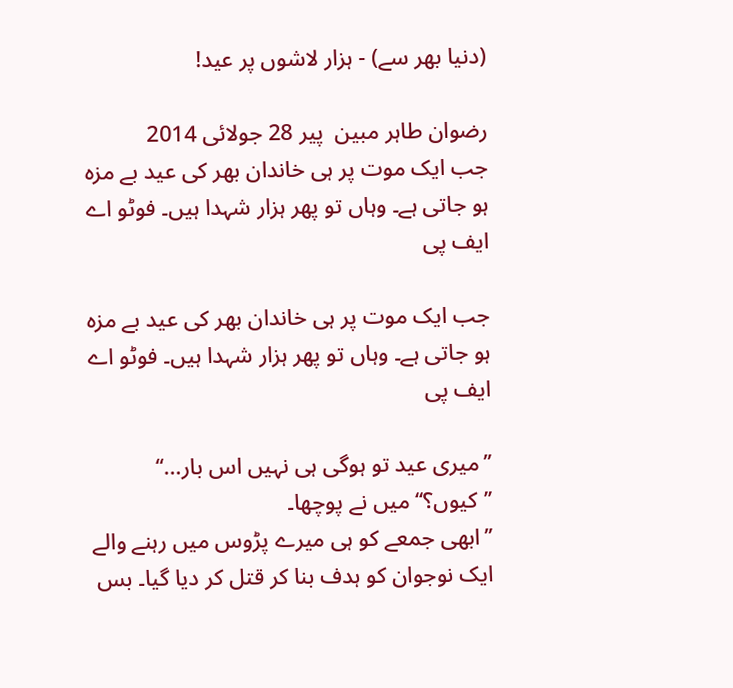(دنیا بھر سے) - ہزار لاشوں پر عید!

رضوان طاہر مبین  پير 28 جولائی 2014
جب ایک موت پر ہی خاندان بھر کی عید بے مزہ ہو جاتی ہے۔ وہاں تو پھر ہزار شہدا ہیں۔ فوٹو اے ایف پی

جب ایک موت پر ہی خاندان بھر کی عید بے مزہ ہو جاتی ہے۔ وہاں تو پھر ہزار شہدا ہیں۔ فوٹو اے ایف پی

’’میری عید تو ہوگی ہی نہیں اس بار…‘‘
’’کیوں؟‘‘ میں نے پوچھا۔
’’ابھی جمعے کو ہی میرے پڑوس میں رہنے والے ایک نوجوان کو ہدف بنا کر قتل کر دیا گیا۔ بس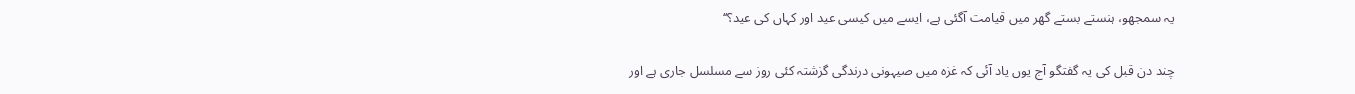یہ سمجھو، ہنستے بستے گھر میں قیامت آگئی ہے، ایسے میں کیسی عید اور کہاں کی عید؟‘‘

چند دن قبل کی یہ گفتگو آج یوں یاد آئی کہ غزہ میں صیہونی درندگی گزشتہ کئی روز سے مسلسل جاری ہے اور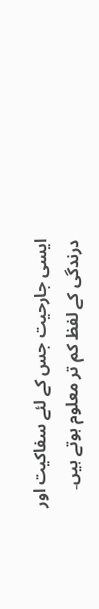ایسی جارحیت جس کے لئے سفاکیت اور درندگی کے لفظ کم تر معلوم ہوتے ہیں۔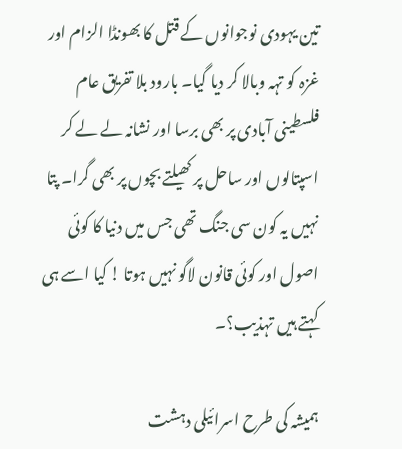تین یہودی نوجوانوں کے قتل کا بھونڈا الزام اور غزہ کو تہہ وبالا کر دیا گیا۔ بارود بلا تفریق عام فلسطینی آبادی پر بھی برسا اور نشانہ لے لے کر اسپتالوں اور ساحل پر کھیلتے بچوں پر بھی گرا۔ پتا نہیں یہ کون سی جنگ تھی جس میں دنیا کا کوئی اصول اور کوئی قانون لاگو نہیں ہوتا ! کیا اسے ہی کہتے ہیں تہذیب؟۔

ہمیشہ کی طرح اسرائیلی دہشت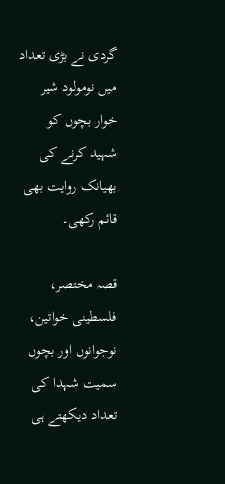گردی نے بڑی تعداد میں نومولود شیر خوار بچوں کو شہید کرنے کی بھیانک روایت بھی قائم رکھی۔

قصہ مختصر، فلسطینی خواتین، نوجوانوں اور بچوں سمیت شہدا کی تعداد دیکھتے ہی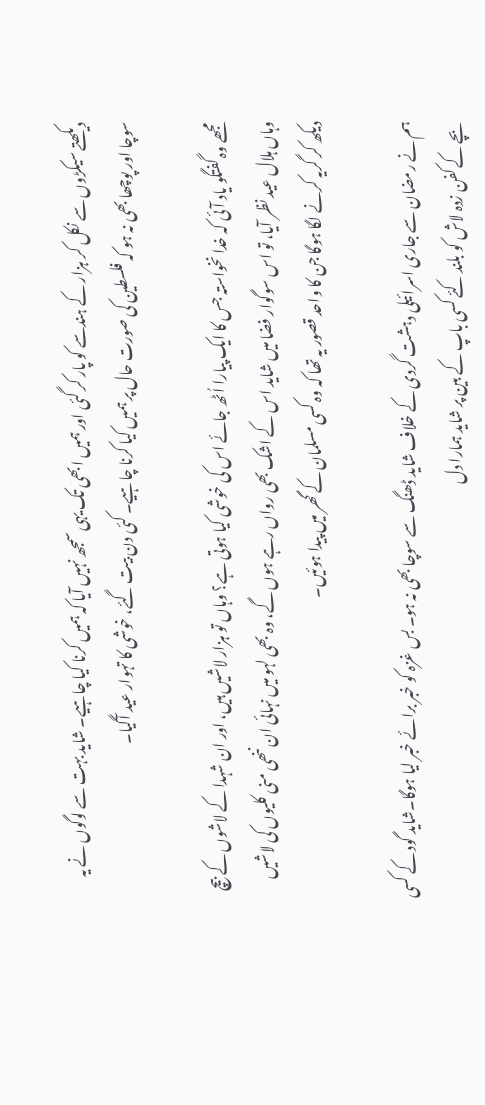دیکھتے سیکڑوں سے نکل کر ہزار کے ہندسے کو پار کر گئی اور ہمیں ابھی تک یہی سمجھ نہیں آیا کہ ہمیں کرنا کیا چاہیے۔ شاید بہت سے لوگوں نے یہ سوچا اور پوچھا بھی نہ ہو کہ فلسطین کی صورت حال پر ہمیں کیا کرنا چاہیے۔ کئی دن بیت گئے، خوشی کا تہوار عید آگیا۔

مجھے وہ گفتگو یاد آئی کہ خدا نخواستہ جس کا ایک پیارا اُٹھ جائے اس کی خوشی کیا ہوتی ہے؟ وہاں تو ہزار لاشیں ہیں، اور ان شہدا کے لاشوں کے بیچ وہاں ہلال عید نظر آیا، تو اس سوگوار فضا میں شاید اس کے اشک بھی رواں رہے ہوں گے، وہ بھی لہو میں نہائی ان ننھی منی کلیوں کی لاشیں دیکھ کر گریہ کرنے لگا ہوگا جن کا واحد قصور یہ تھا کہ وہ کسی مسلمان کے گھر میں پیدا ہوئیں۔

ہم نے رمضان سے جاری اسرائیلی دہشت گردی کے خلاف شاید ڈھنگ سے سوچا بھی نہ ہو۔ بس غزہ کو خبر برائے خبر لیا ہوگا۔شاید گود کے کسی بچے کے کفن زدہ لاش کو بلند کئے کسی باپ کے بین پر شاید ہمارا دل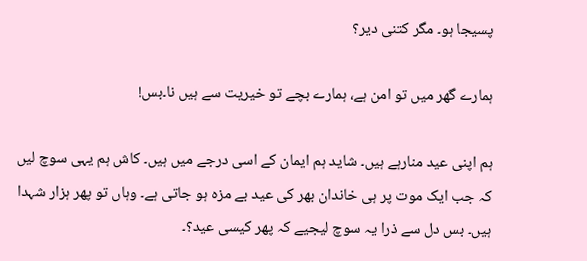پسیجا ہو۔ مگر کتنی دیر؟

ہمارے گھر میں تو امن ہے، ہمارے بچے تو خیریت سے ہیں نا۔بس!

ہم اپنی عید منارہے ہیں۔ شاید ہم ایمان کے اسی درجے میں ہیں۔ کاش ہم یہی سوچ لیں کہ جب ایک موت پر ہی خاندان بھر کی عید بے مزہ ہو جاتی ہے۔ وہاں تو پھر ہزار شہدا ہیں۔ بس دل سے ذرا یہ سوچ لیجیے کہ پھر کیسی عید؟۔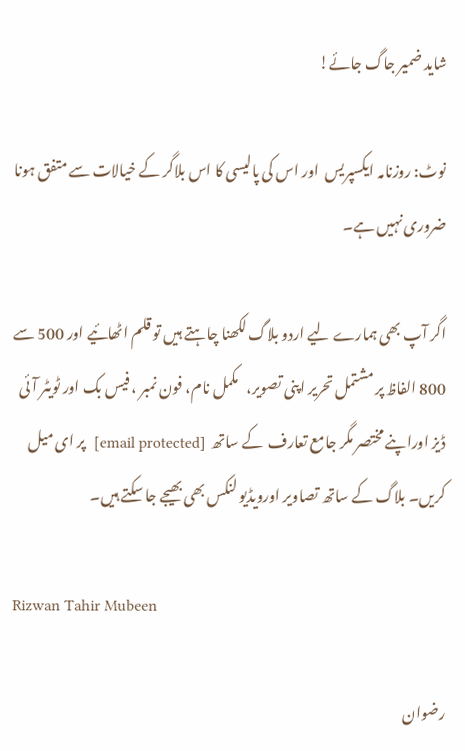شاید ضمیر جاگ جائے!

نوٹ: روزنامہ ایکسپریس  اور اس کی پالیسی کا اس بلاگر کے خیالات سے متفق ہونا ضروری نہیں ہے۔

اگر آپ بھی ہمارے لیے اردو بلاگ لکھنا چاہتے ہیں تو قلم اٹھائیے اور 500 سے 800 الفاظ پر مشتمل تحریر اپنی تصویر،   مکمل نام، فون نمبر ، فیس بک اور ٹویٹر آئی ڈیز اوراپنے مختصر مگر جامع تعارف  کے ساتھ  [email protected]  پر ای میل کریں۔ بلاگ کے ساتھ تصاویر اورویڈیو لنکس بھی بھیجے جا سکتے ہیں۔

Rizwan Tahir Mubeen

رضوان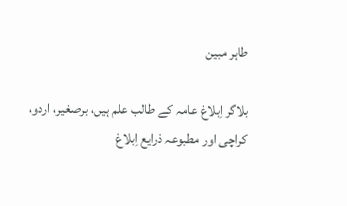طاہر مبین

بلاگر اِبلاغ عامہ کے طالب علم ہیں، برصغیر، اردو، کراچی اور مطبوعہ ذرایع اِبلاغ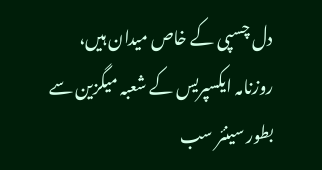دل چسپی کے خاص میدان ہیں، روزنامہ ایکسپریس کے شعبہ میگزین سے بطور سینئر سب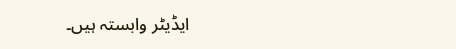ایڈیٹر وابستہ ہیں۔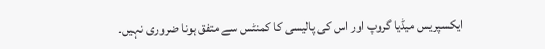ایکسپریس میڈیا گروپ اور اس کی پالیسی کا کمنٹس سے متفق ہونا ضروری نہیں۔